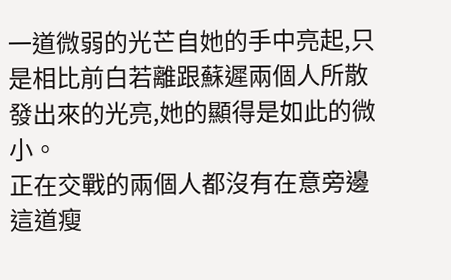一道微弱的光芒自她的手中亮起,只是相比前白若離跟蘇遲兩個人所散發出來的光亮,她的顯得是如此的微小。
正在交戰的兩個人都沒有在意旁邊這道瘦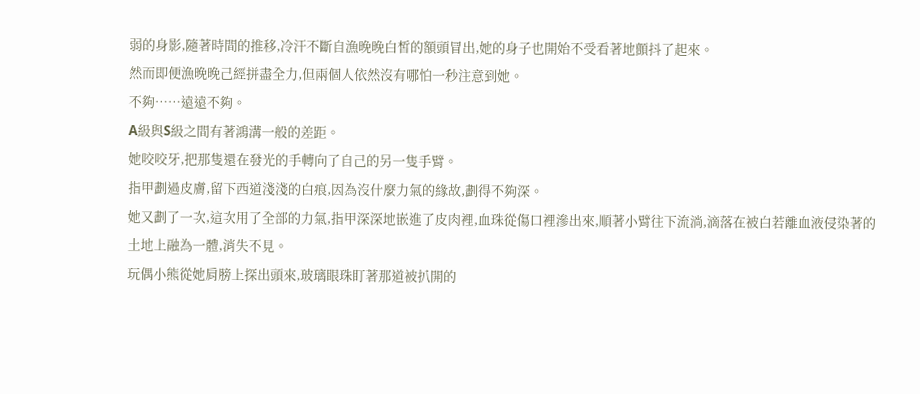弱的身影,隨著時間的推移,冷汗不斷自漁晚晚白皙的額頭冒出,她的身子也開始不受看著地顫抖了起來。
然而即便漁晚晚己經拼盡全力,但兩個人依然沒有哪怕一秒注意到她。
不夠……遠遠不夠。
A級與S級之間有著鴻溝一般的差距。
她咬咬牙,把那隻還在發光的手轉向了自己的另一隻手臂。
指甲劃過皮膚,留下西道淺淺的白痕,因為沒什麼力氣的緣故,劃得不夠深。
她又劃了一次,這次用了全部的力氣,指甲深深地嵌進了皮肉裡,血珠從傷口裡滲出來,順著小臂往下流淌,滴落在被白若離血液侵染著的土地上融為一體,消失不見。
玩偶小熊從她肩膀上探出頭來,玻璃眼珠盯著那道被扒開的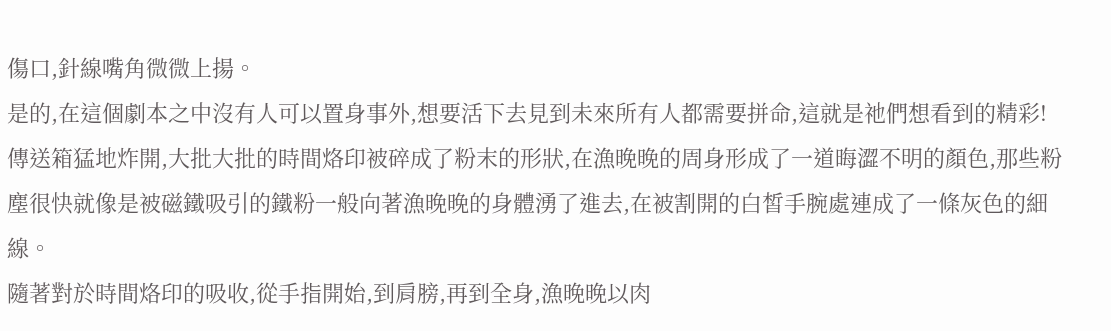傷口,針線嘴角微微上揚。
是的,在這個劇本之中沒有人可以置身事外,想要活下去見到未來所有人都需要拼命,這就是祂們想看到的精彩!
傳送箱猛地炸開,大批大批的時間烙印被碎成了粉末的形狀,在漁晚晚的周身形成了一道晦澀不明的顏色,那些粉塵很快就像是被磁鐵吸引的鐵粉一般向著漁晚晚的身體湧了進去,在被割開的白皙手腕處連成了一條灰色的細線。
隨著對於時間烙印的吸收,從手指開始,到肩膀,再到全身,漁晚晚以肉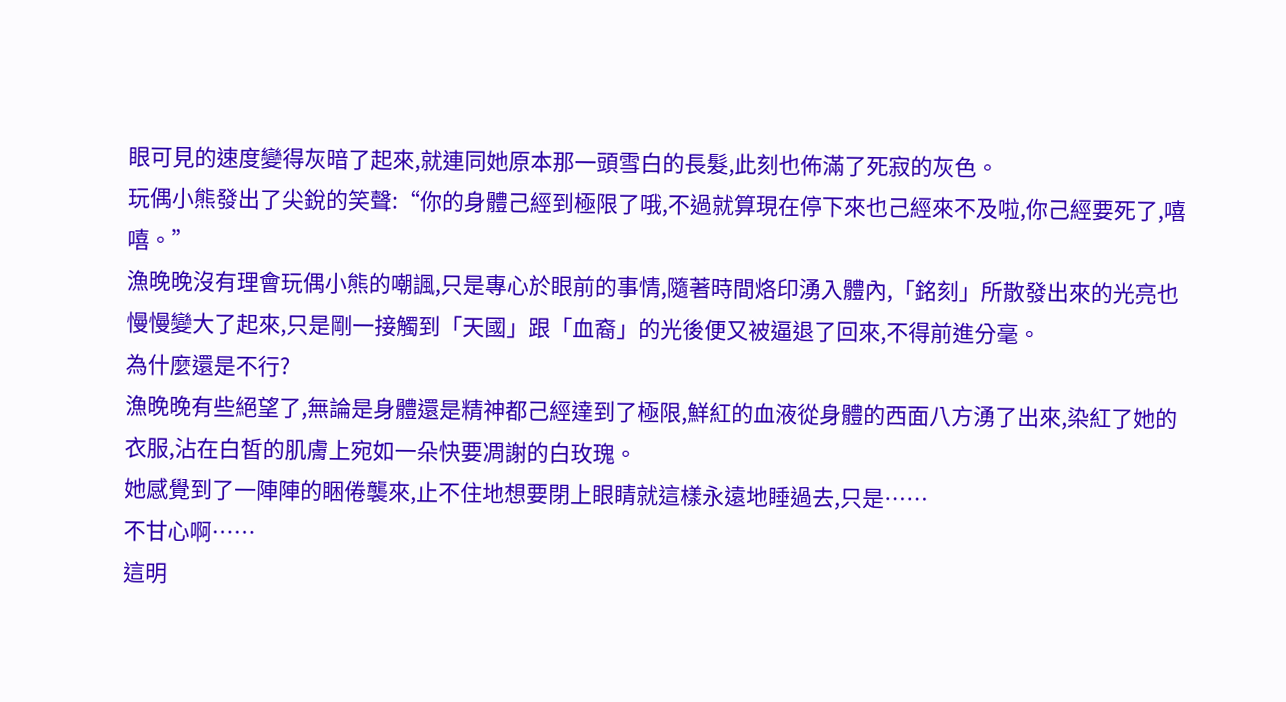眼可見的速度變得灰暗了起來,就連同她原本那一頭雪白的長髮,此刻也佈滿了死寂的灰色。
玩偶小熊發出了尖銳的笑聲:“你的身體己經到極限了哦,不過就算現在停下來也己經來不及啦,你己經要死了,嘻嘻。”
漁晚晚沒有理會玩偶小熊的嘲諷,只是專心於眼前的事情,隨著時間烙印湧入體內,「銘刻」所散發出來的光亮也慢慢變大了起來,只是剛一接觸到「天國」跟「血裔」的光後便又被逼退了回來,不得前進分毫。
為什麼還是不行?
漁晚晚有些絕望了,無論是身體還是精神都己經達到了極限,鮮紅的血液從身體的西面八方湧了出來,染紅了她的衣服,沾在白皙的肌膚上宛如一朵快要凋謝的白玫瑰。
她感覺到了一陣陣的睏倦襲來,止不住地想要閉上眼睛就這樣永遠地睡過去,只是……
不甘心啊……
這明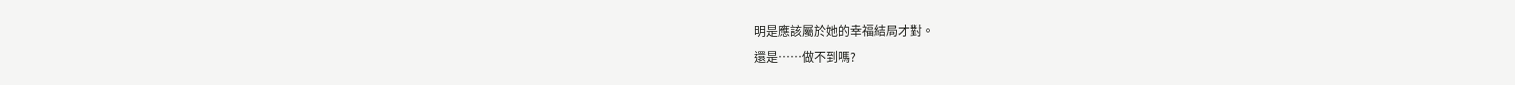明是應該屬於她的幸福結局才對。
還是……做不到嗎?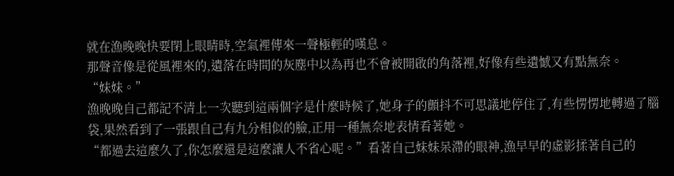就在漁晚晚快要閉上眼睛時,空氣裡傳來一聲極輕的嘆息。
那聲音像是從風裡來的,遺落在時間的灰塵中以為再也不會被開啟的角落裡,好像有些遺憾又有點無奈。
“妹妹。”
漁晚晚自己都記不清上一次聽到這兩個字是什麼時候了,她身子的顫抖不可思議地停住了,有些愣愣地轉過了腦袋,果然看到了一張跟自己有九分相似的臉,正用一種無奈地表情看著她。
“都過去這麼久了,你怎麼還是這麼讓人不省心呢。”看著自己妹妹呆滯的眼神,漁早早的虛影揉著自己的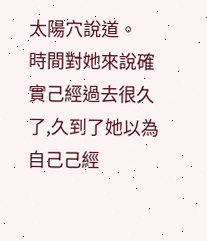太陽穴說道。
時間對她來說確實己經過去很久了,久到了她以為自己己經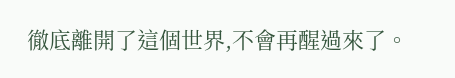徹底離開了這個世界,不會再醒過來了。